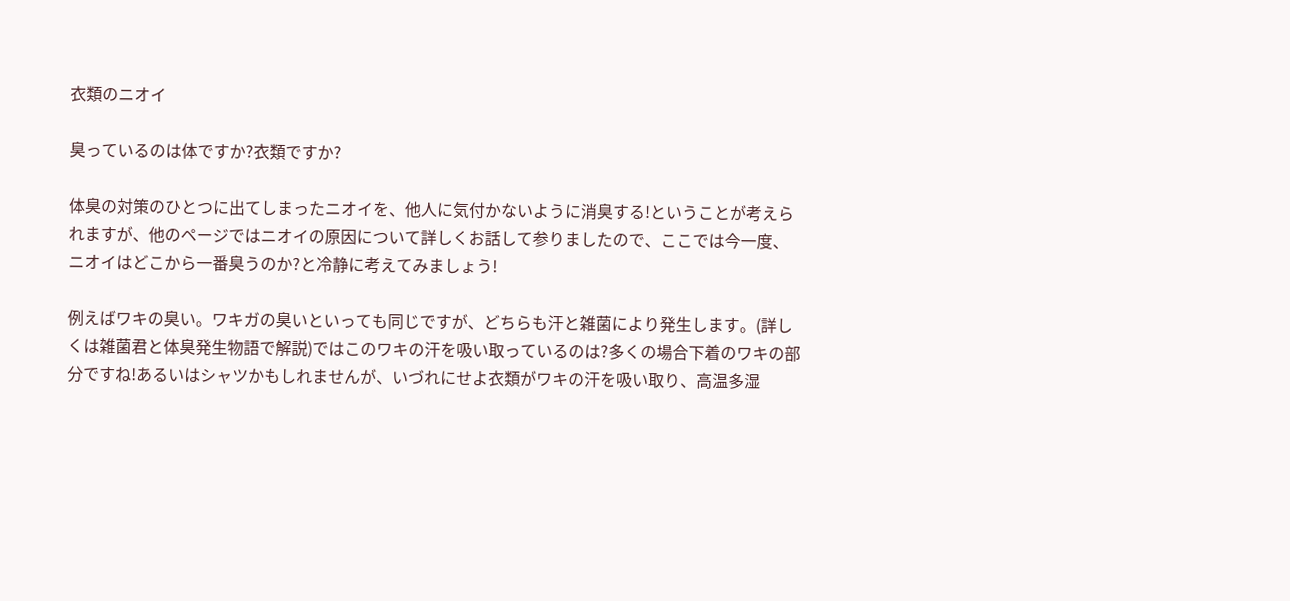衣類のニオイ

臭っているのは体ですか?衣類ですか?

体臭の対策のひとつに出てしまったニオイを、他人に気付かないように消臭する!ということが考えられますが、他のページではニオイの原因について詳しくお話して参りましたので、ここでは今一度、ニオイはどこから一番臭うのか?と冷静に考えてみましょう!

例えばワキの臭い。ワキガの臭いといっても同じですが、どちらも汗と雑菌により発生します。(詳しくは雑菌君と体臭発生物語で解説)ではこのワキの汗を吸い取っているのは?多くの場合下着のワキの部分ですね!あるいはシャツかもしれませんが、いづれにせよ衣類がワキの汗を吸い取り、高温多湿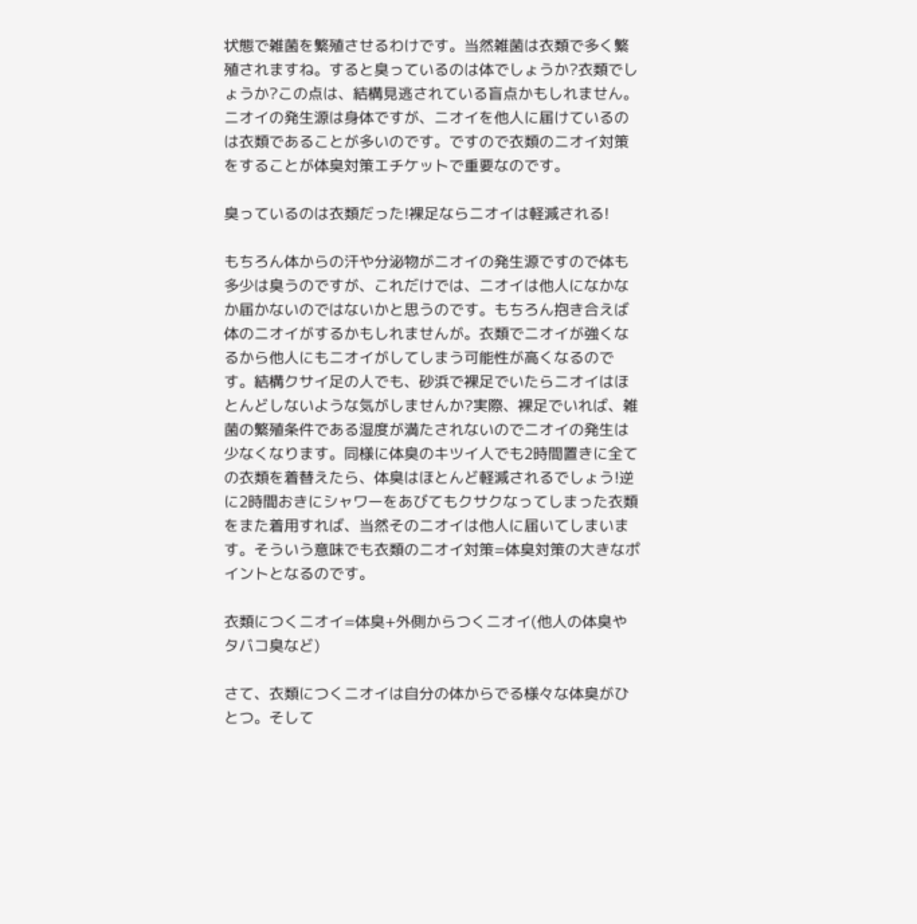状態で雑菌を繁殖させるわけです。当然雑菌は衣類で多く繁殖されますね。すると臭っているのは体でしょうか?衣類でしょうか?この点は、結構見逃されている盲点かもしれません。ニオイの発生源は身体ですが、ニオイを他人に届けているのは衣類であることが多いのです。ですので衣類のニオイ対策をすることが体臭対策エチケットで重要なのです。

臭っているのは衣類だった!裸足ならニオイは軽減される!

もちろん体からの汗や分泌物がニオイの発生源ですので体も多少は臭うのですが、これだけでは、ニオイは他人になかなか届かないのではないかと思うのです。もちろん抱き合えば体のニオイがするかもしれませんが。衣類でニオイが強くなるから他人にもニオイがしてしまう可能性が高くなるのです。結構クサイ足の人でも、砂浜で裸足でいたらニオイはほとんどしないような気がしませんか?実際、裸足でいれば、雑菌の繁殖条件である湿度が満たされないのでニオイの発生は少なくなります。同様に体臭のキツイ人でも2時間置きに全ての衣類を着替えたら、体臭はほとんど軽減されるでしょう!逆に2時間おきにシャワーをあびてもクサクなってしまった衣類をまた着用すれば、当然そのニオイは他人に届いてしまいます。そういう意味でも衣類のニオイ対策=体臭対策の大きなポイントとなるのです。

衣類につくニオイ=体臭+外側からつくニオイ(他人の体臭やタバコ臭など)

さて、衣類につくニオイは自分の体からでる様々な体臭がひとつ。そして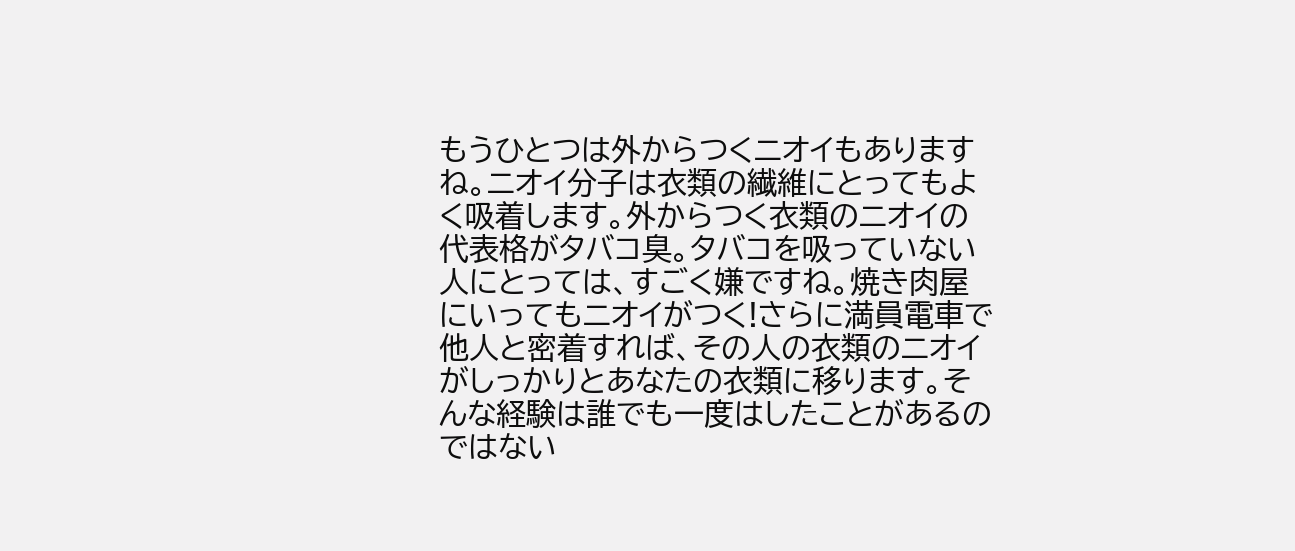もうひとつは外からつくニオイもありますね。ニオイ分子は衣類の繊維にとってもよく吸着します。外からつく衣類のニオイの代表格がタバコ臭。タバコを吸っていない人にとっては、すごく嫌ですね。焼き肉屋にいってもニオイがつく!さらに満員電車で他人と密着すれば、その人の衣類のニオイがしっかりとあなたの衣類に移ります。そんな経験は誰でも一度はしたことがあるのではない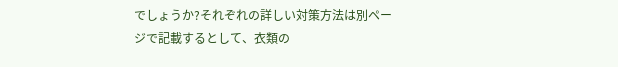でしょうか?それぞれの詳しい対策方法は別ページで記載するとして、衣類の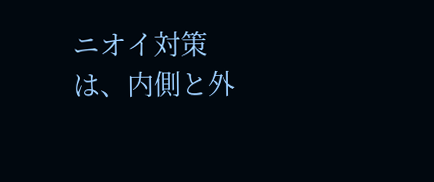ニオイ対策は、内側と外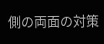側の両面の対策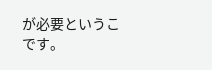が必要というこです。